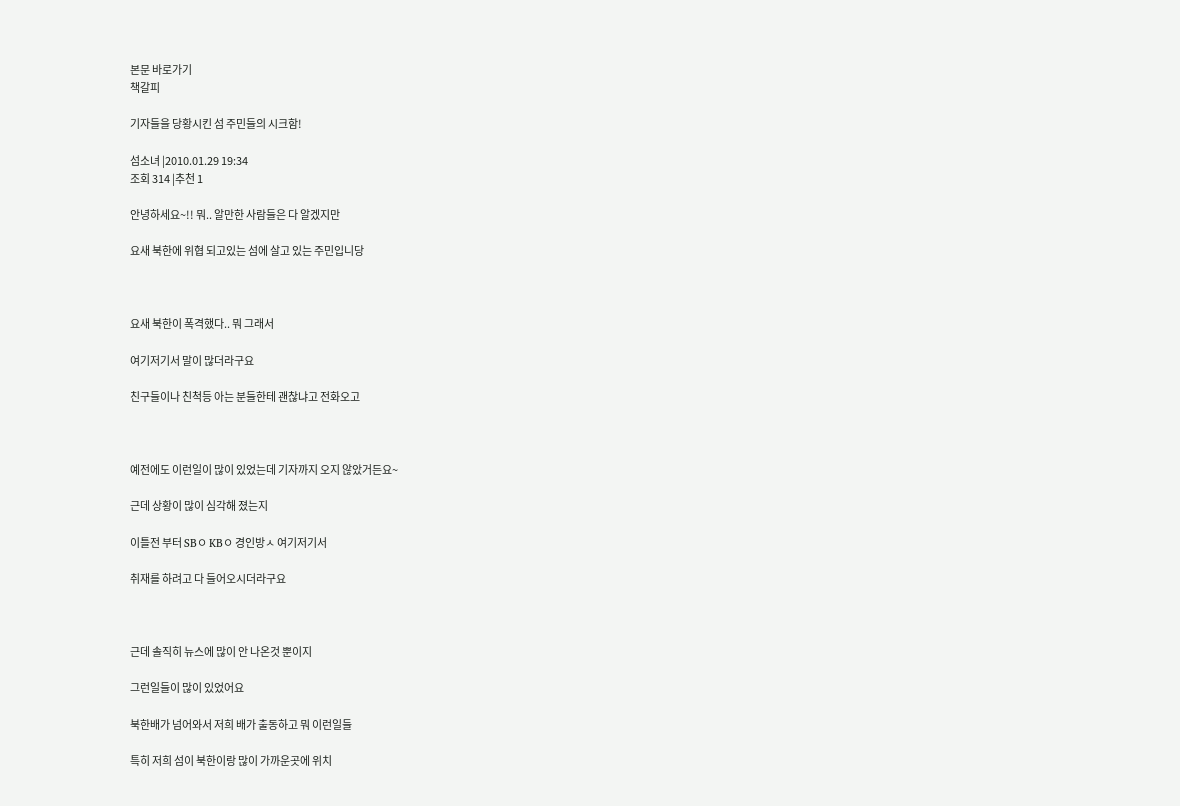본문 바로가기
책갈피

기자들을 당황시킨 섬 주민들의 시크함!

섬소녀 |2010.01.29 19:34
조회 314 |추천 1

안녕하세요~!! 뭐.. 알만한 사람들은 다 알겠지만

요새 북한에 위협 되고있는 섬에 살고 있는 주민입니당



요새 북한이 폭격했다.. 뭐 그래서

여기저기서 말이 많더라구요

친구들이나 친척등 아는 분들한테 괜찮냐고 전화오고



예전에도 이런일이 많이 있었는데 기자까지 오지 않았거든요~

근데 상황이 많이 심각해 졌는지

이틀전 부터 SBㅇ KBㅇ 경인방ㅅ 여기저기서

취재를 하려고 다 들어오시더라구요



근데 솔직히 뉴스에 많이 안 나온것 뿐이지

그런일들이 많이 있었어요

북한배가 넘어와서 저희 배가 출동하고 뭐 이런일들

특히 저희 섬이 북한이랑 많이 가까운곳에 위치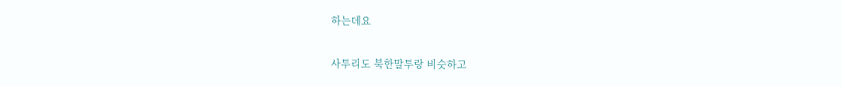하는데요

사투리도 북한말투랑 비슷하고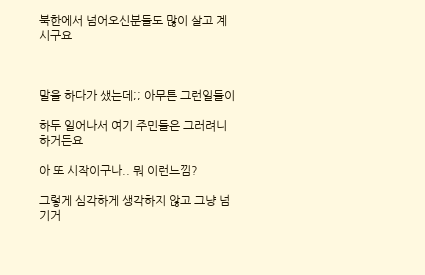북한에서 넘어오신분들도 많이 살고 계시구요



말을 하다가 샜는데;; 아무튼 그런일들이

하두 일어나서 여기 주민들은 그러려니 하거든요

아 또 시작이구나.. 뭐 이런느낌?

그렇게 심각하게 생각하지 않고 그냥 넘기거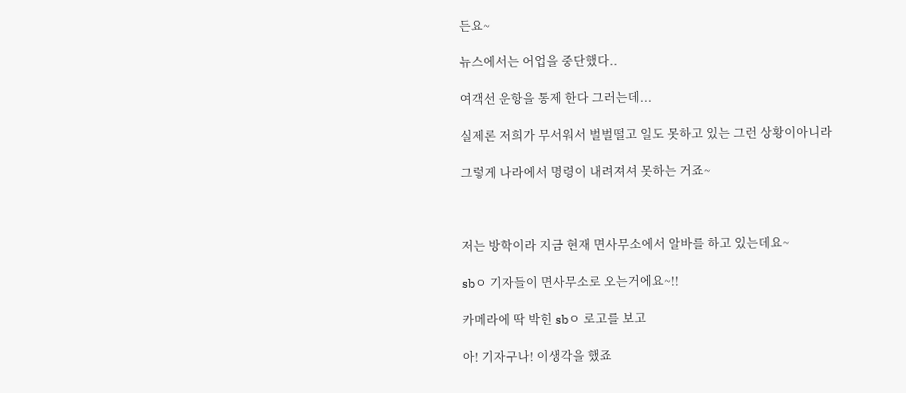든요~

뉴스에서는 어업을 중단했다..

여객선 운항을 통제 한다 그러는데...

실제론 저희가 무서워서 벌벌떨고 일도 못하고 있는 그런 상황이아니라

그렇게 나라에서 명령이 내려져셔 못하는 거죠~



저는 방학이라 지금 현재 면사무소에서 알바를 하고 있는데요~

sbㅇ 기자들이 면사무소로 오는거에요~!!

카메라에 딱 박힌 sbㅇ 로고를 보고

아! 기자구나! 이생각을 했죠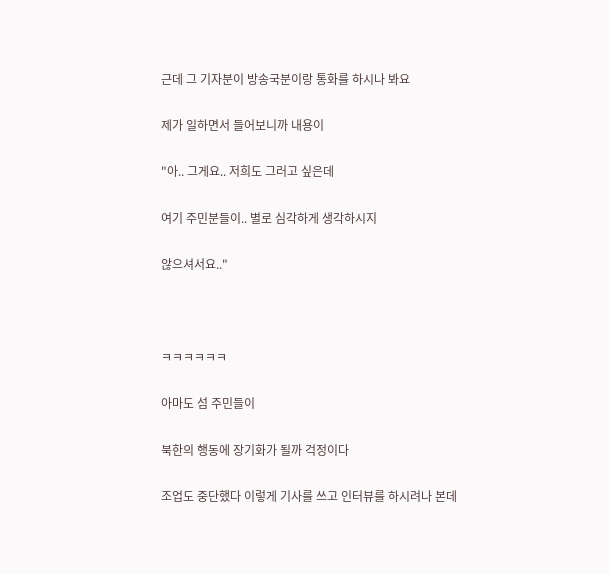근데 그 기자분이 방송국분이랑 통화를 하시나 봐요

제가 일하면서 들어보니까 내용이

"아.. 그게요.. 저희도 그러고 싶은데

여기 주민분들이.. 별로 심각하게 생각하시지

않으셔서요.."



ㅋㅋㅋㅋㅋㅋ

아마도 섬 주민들이

북한의 행동에 장기화가 될까 걱정이다

조업도 중단했다 이렇게 기사를 쓰고 인터뷰를 하시려나 본데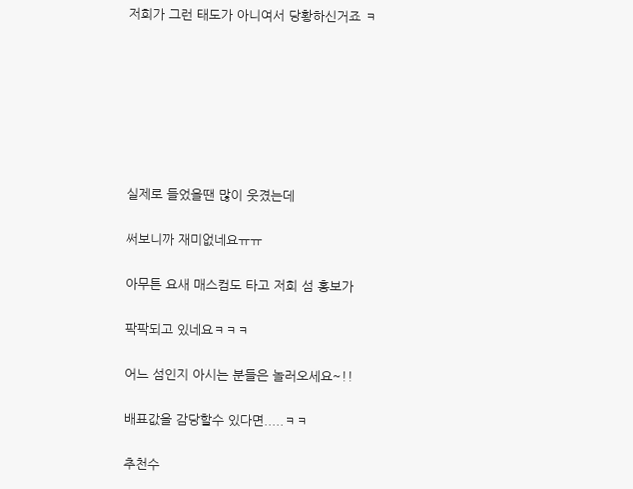저희가 그런 태도가 아니여서 당황하신거죠 ㅋ







실제로 들었을땐 많이 웃겼는데

써보니까 재미없네요ㅠㅠ

아무튼 요새 매스컴도 타고 저희 섬 홍보가

팍팍되고 있네요ㅋㅋㅋ

어느 섬인지 아시는 분들은 놀러오세요~!!

배표값을 감당할수 있다면.....ㅋㅋ

추천수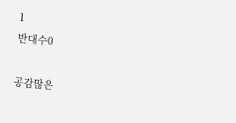1
반대수0

공감많은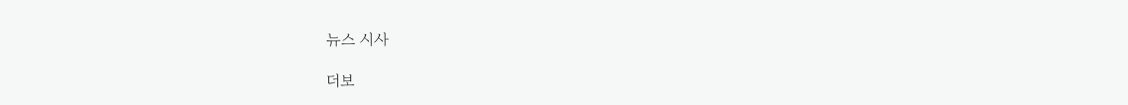뉴스 시사

더보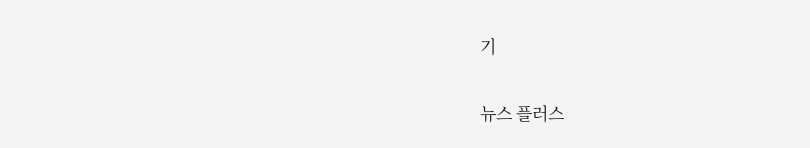기

뉴스 플러스